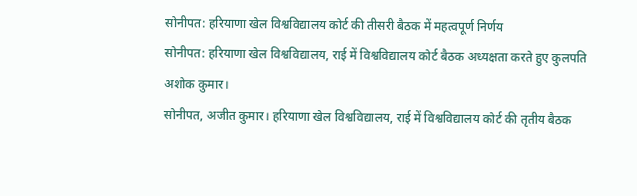सोनीपत: हरियाणा खेल विश्वविद्यालय कोर्ट की तीसरी बैठक में महत्वपूर्ण निर्णय
सोनीपत: हरियाणा खेल विश्वविद्यालय, राई में विश्वविद्यालय कोर्ट बैठक अध्यक्षता करते हुए कुलपति अशोक कुमार।
सोनीपत, अजीत कुमार। हरियाणा खेल विश्वविद्यालय, राई में विश्वविद्यालय कोर्ट की तृतीय बैठक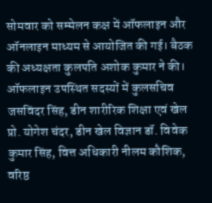सोमवार को सम्मेलन कक्ष में ऑफलाइन और ऑनलाइन माध्यम से आयोजित की गई। बैठक की अध्यक्षता कुलपति अशोक कुमार ने की। ऑफलाइन उपस्थित सदस्यों में कुलसचिव जसविंदर सिंह, डीन शारीरिक शिक्षा एवं खेल प्रो. योगेश चंदर, डीन खेल विज्ञान डॉ. विवेक कुमार सिंह, वित्त अधिकारी नीलम कौशिक, वरिष्ठ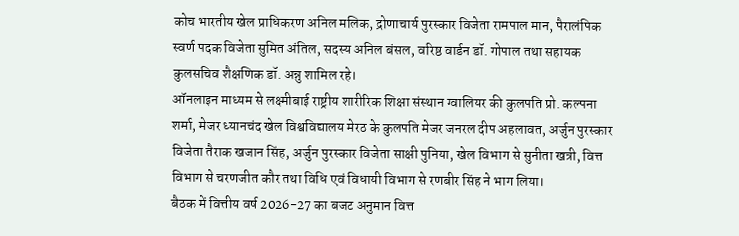कोच भारतीय खेल प्राधिकरण अनिल मलिक, द्रोणाचार्य पुरस्कार विजेता रामपाल मान, पैरालंपिक स्वर्ण पदक विजेता सुमित अंतिल, सदस्य अनिल बंसल, वरिष्ठ वार्डन डॉ. गोपाल तथा सहायक कुलसचिव शैक्षणिक डॉ. अन्नु शामिल रहे।
ऑनलाइन माध्यम से लक्ष्मीबाई राष्ट्रीय शारीरिक शिक्षा संस्थान ग्वालियर की कुलपति प्रो. कल्पना शर्मा, मेजर ध्यानचंद खेल विश्वविद्यालय मेरठ के कुलपति मेजर जनरल दीप अहलावत, अर्जुन पुरस्कार विजेता तैराक खजान सिंह, अर्जुन पुरस्कार विजेता साक्षी पुनिया, खेल विभाग से सुनीता खत्री, वित्त विभाग से चरणजीत कौर तथा विधि एवं विधायी विभाग से रणबीर सिंह ने भाग लिया।
बैठक में वित्तीय वर्ष 2026-27 का बजट अनुमान वित्त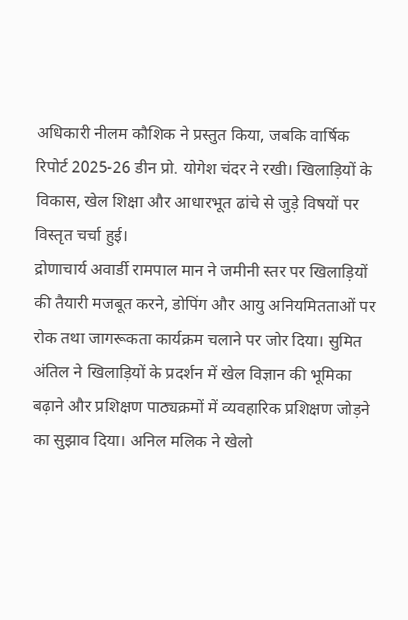अधिकारी नीलम कौशिक ने प्रस्तुत किया, जबकि वार्षिक रिपोर्ट 2025-26 डीन प्रो. योगेश चंदर ने रखी। खिलाड़ियों के विकास, खेल शिक्षा और आधारभूत ढांचे से जुड़े विषयों पर विस्तृत चर्चा हुई।
द्रोणाचार्य अवार्डी रामपाल मान ने जमीनी स्तर पर खिलाड़ियों की तैयारी मजबूत करने, डोपिंग और आयु अनियमितताओं पर रोक तथा जागरूकता कार्यक्रम चलाने पर जोर दिया। सुमित अंतिल ने खिलाड़ियों के प्रदर्शन में खेल विज्ञान की भूमिका बढ़ाने और प्रशिक्षण पाठ्यक्रमों में व्यवहारिक प्रशिक्षण जोड़ने का सुझाव दिया। अनिल मलिक ने खेलो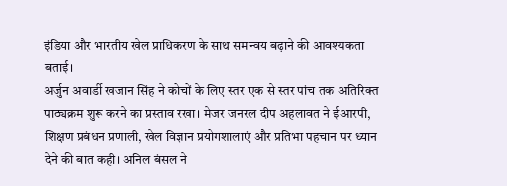इंडिया और भारतीय खेल प्राधिकरण के साथ समन्वय बढ़ाने की आवश्यकता बताई।
अर्जुन अवार्डी खजान सिंह ने कोचों के लिए स्तर एक से स्तर पांच तक अतिरिक्त पाठ्यक्रम शुरू करने का प्रस्ताव रखा। मेजर जनरल दीप अहलावत ने ईआरपी, शिक्षण प्रबंधन प्रणाली, खेल विज्ञान प्रयोगशालाएं और प्रतिभा पहचान पर ध्यान देने की बात कही। अनिल बंसल ने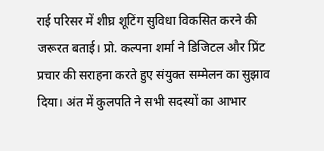राई परिसर में शीघ्र शूटिंग सुविधा विकसित करने की जरूरत बताई। प्रो. कल्पना शर्मा ने डिजिटल और प्रिंट प्रचार की सराहना करते हुए संयुक्त सम्मेलन का सुझाव दिया। अंत में कुलपति ने सभी सदस्यों का आभार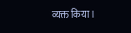व्यक्त किया।